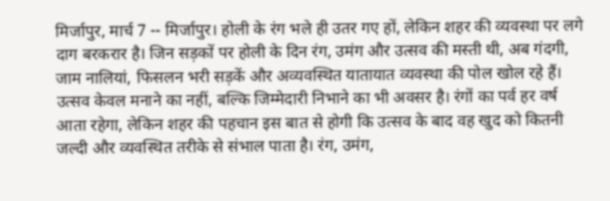मिर्जापुर, मार्च 7 -- मिर्जापुर। होली के रंग भले ही उतर गए हों, लेकिन शहर की व्यवस्था पर लगे दाग बरकरार है। जिन सड़कों पर होली के दिन रंग, उमंग और उत्सव की मस्ती थी, अब गंदगी, जाम नालियां, फिसलन भरी सड़कें और अव्यवस्थित यातायात व्यवस्था की पोल खोल रहे हैं। उत्सव केवल मनाने का नहीं, बल्कि जिम्मेदारी निभाने का भी अवसर है। रंगों का पर्व हर वर्ष आता रहेगा, लेकिन शहर की पहचान इस बात से होगी कि उत्सव के बाद वह खुद को कितनी जल्दी और व्यवस्थित तरीके से संभाल पाता है। रंग, उमंग,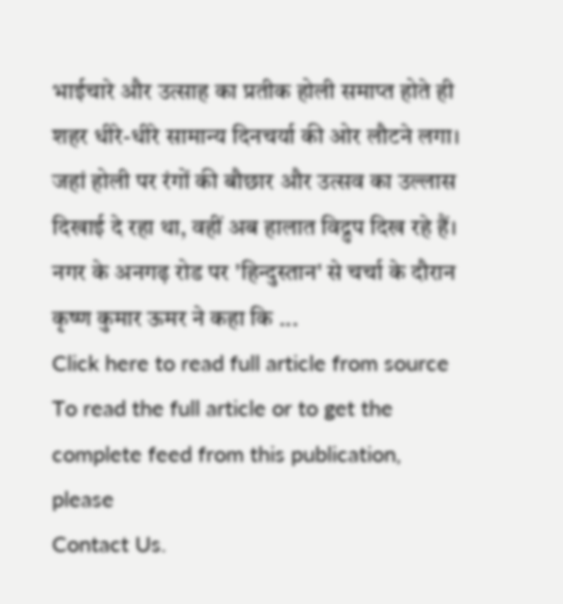भाईचारे और उत्साह का प्रतीक होली समाप्त होते ही शहर धीरे-धीरे सामान्य दिनचर्या की ओर लौटने लगा। जहां होली पर रंगों की बौछार और उत्सव का उल्लास दिखाई दे रहा था, वहीं अब हालात विद्रुप दिख रहे हैं। नगर के अनगढ़ रोड पर 'हिन्दुस्तान' से चर्चा के दौरान कृष्ण कुमार ऊमर ने कहा कि ...
Click here to read full article from source
To read the full article or to get the complete feed from this publication, please
Contact Us.